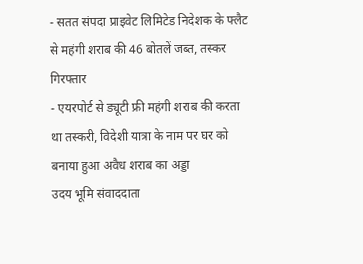- सतत संपदा प्राइवेट लिमिटेड निदेशक के फ्लैट से महंगी शराब की 46 बोतलें जब्त, तस्कर गिरफ्तार
- एयरपोर्ट से ड्यूटी फ्री महंगी शराब की करता था तस्करी, विदेशी यात्रा के नाम पर घर को बनाया हुआ अवैध शराब का अड्डा
उदय भूमि संवाददाता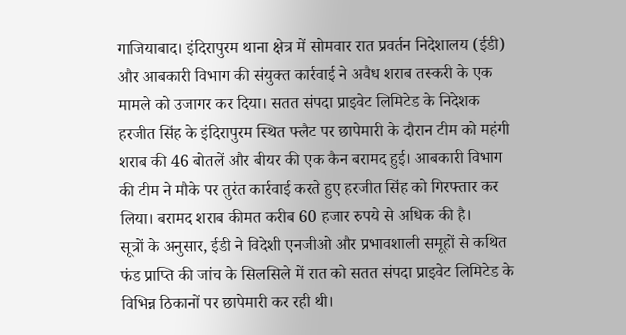गाजियाबाद। इंदिरापुरम थाना क्षेत्र में सोमवार रात प्रवर्तन निदेशालय (ईडी) और आबकारी विभाग की संयुक्त कार्रवाई ने अवैध शराब तस्करी के एक मामले को उजागर कर दिया। सतत संपदा प्राइवेट लिमिटेड के निदेशक हरजीत सिंह के इंदिरापुरम स्थित फ्लैट पर छापेमारी के दौरान टीम को महंगी शराब की 46 बोतलें और बीयर की एक कैन बरामद हुई। आबकारी विभाग की टीम ने मौके पर तुरंत कार्रवाई करते हुए हरजीत सिंह को गिरफ्तार कर लिया। बरामद शराब कीमत करीब 60 हजार रुपये से अधिक की है।
सूत्रों के अनुसार, ईडी ने विदेशी एनजीओ और प्रभावशाली समूहों से कथित फंड प्राप्ति की जांच के सिलसिले में रात को सतत संपदा प्राइवेट लिमिटेड के विभिन्न ठिकानों पर छापेमारी कर रही थी।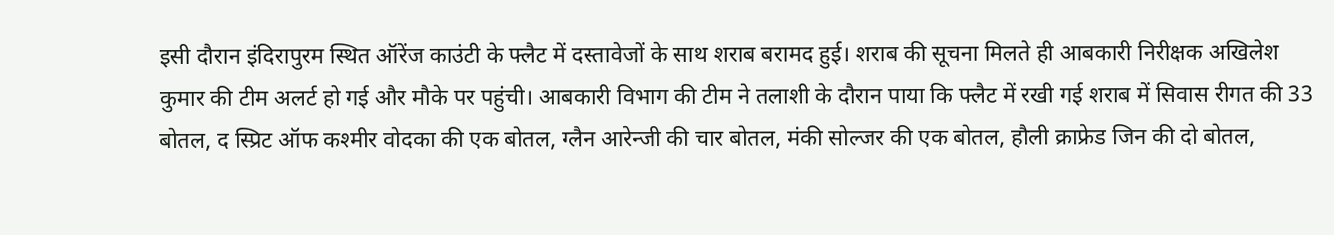इसी दौरान इंदिरापुरम स्थित ऑरेंज काउंटी के फ्लैट में दस्तावेजों के साथ शराब बरामद हुई। शराब की सूचना मिलते ही आबकारी निरीक्षक अखिलेश कुमार की टीम अलर्ट हो गई और मौके पर पहुंची। आबकारी विभाग की टीम ने तलाशी के दौरान पाया कि फ्लैट में रखी गई शराब में सिवास रीगत की 33 बोतल, द स्प्रिट ऑफ कश्मीर वोदका की एक बोतल, ग्लैन आरेन्जी की चार बोतल, मंकी सोल्जर की एक बोतल, हौली क्राफ्रेड जिन की दो बोतल,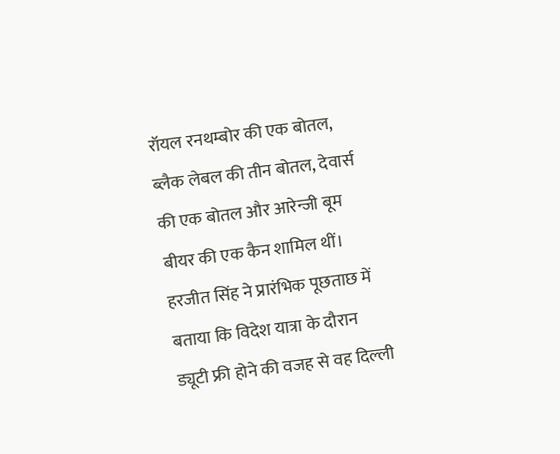रॉयल रनथम्बोर की एक बोतल, ब्लैक लेबल की तीन बोतल, देवार्स की एक बोतल और आरेन्जी बूम बीयर की एक कैन शामिल थीं।
हरजीत सिंह ने प्रारंभिक पूछताछ में बताया कि विदेश यात्रा के दौरान ड्यूटी फ्री होने की वजह से वह दिल्ली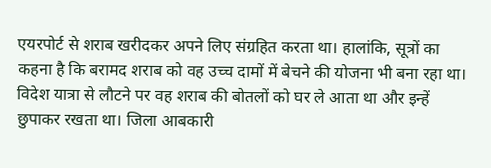एयरपोर्ट से शराब खरीदकर अपने लिए संग्रहित करता था। हालांकि, सूत्रों का कहना है कि बरामद शराब को वह उच्च दामों में बेचने की योजना भी बना रहा था। विदेश यात्रा से लौटने पर वह शराब की बोतलों को घर ले आता था और इन्हें छुपाकर रखता था। जिला आबकारी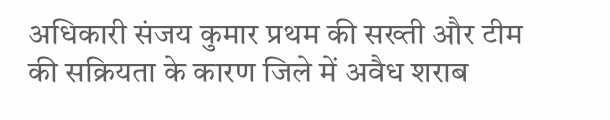अधिकारी संजय कुमार प्रथम की सख्ती और टीम की सक्रियता के कारण जिले में अवैध शराब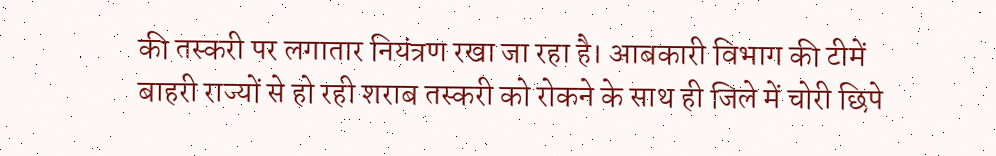की तस्करी पर लगातार नियंत्रण रखा जा रहा है। आबकारी विभाग की टीमें बाहरी राज्यों से हो रही शराब तस्करी को रोकने के साथ ही जिले में चोरी छिपे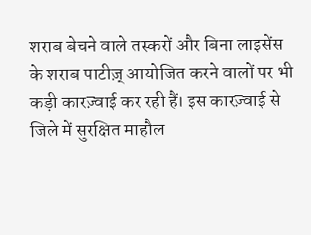शराब बेचने वाले तस्करों और बिना लाइसेंस के शराब पाटीज़् आयोजित करने वालों पर भी कड़ी कारज़्वाई कर रही हैं। इस कारज़्वाई से जिले में सुरक्षित माहौल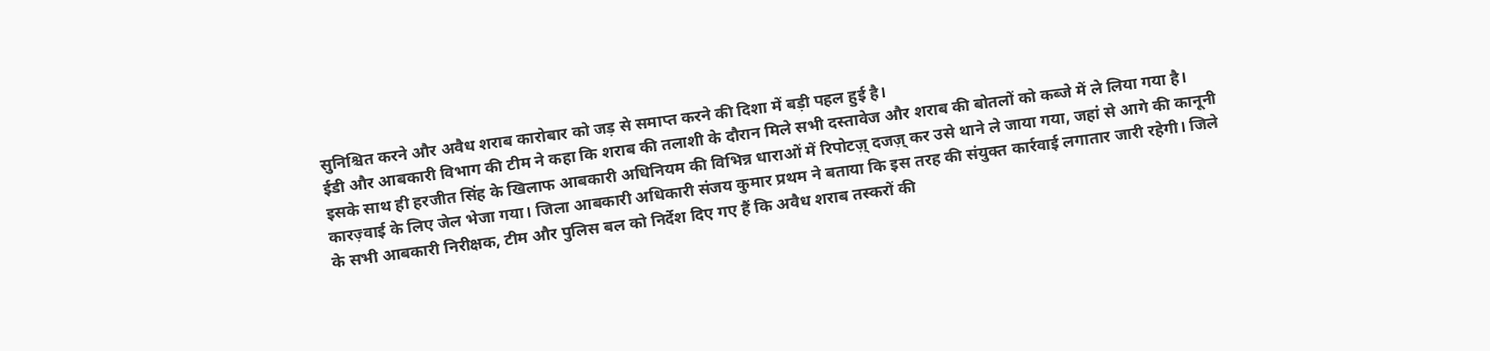सुनिश्चित करने और अवैध शराब कारोबार को जड़ से समाप्त करने की दिशा में बड़ी पहल हुई है।
ईडी और आबकारी विभाग की टीम ने कहा कि शराब की तलाशी के दौरान मिले सभी दस्तावेज और शराब की बोतलों को कब्जे में ले लिया गया है। इसके साथ ही हरजीत सिंह के खिलाफ आबकारी अधिनियम की विभिन्न धाराओं में रिपोटज़् दजज़् कर उसे थाने ले जाया गया, जहां से आगे की कानूनी कारज़्वाई के लिए जेल भेजा गया। जिला आबकारी अधिकारी संजय कुमार प्रथम ने बताया कि इस तरह की संयुक्त कार्रवाई लगातार जारी रहेगी। जिले के सभी आबकारी निरीक्षक, टीम और पुलिस बल को निर्देश दिए गए हैं कि अवैध शराब तस्करों की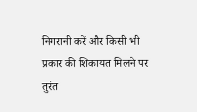निगरानी करें और किसी भी प्रकार की शिकायत मिलने पर तुरंत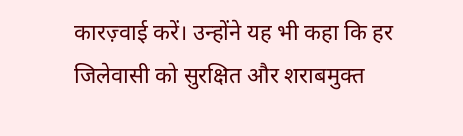कारज़्वाई करें। उन्होंने यह भी कहा कि हर जिलेवासी को सुरक्षित और शराबमुक्त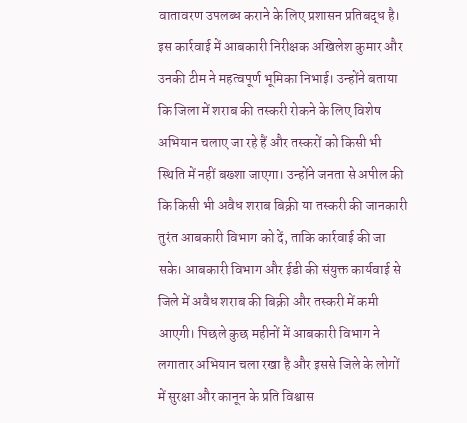वातावरण उपलब्ध कराने के लिए प्रशासन प्रतिबद्ध है।
इस कार्रवाई में आबकारी निरीक्षक अखिलेश कुमार और उनकी टीम ने महत्वपूर्ण भूमिका निभाई। उन्होंने बताया कि जिला में शराब की तस्करी रोकने के लिए विशेष अभियान चलाए जा रहे हैं और तस्करों को किसी भी स्थिति में नहीं बख्शा जाएगा। उन्होंने जनता से अपील की कि किसी भी अवैध शराब बिक्री या तस्करी की जानकारी तुरंत आबकारी विभाग को दें, ताकि कार्रवाई की जा सके। आबकारी विभाग और ईडी की संयुक्त कार्यवाई से जिले में अवैध शराब की बिक्री और तस्करी में कमी आएगी। पिछले कुछ महीनों में आबकारी विभाग ने लगातार अभियान चला रखा है और इससे जिले के लोगों में सुरक्षा और कानून के प्रति विश्वास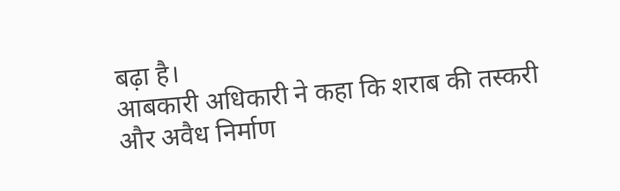बढ़ा है।
आबकारी अधिकारी ने कहा कि शराब की तस्करी और अवैध निर्माण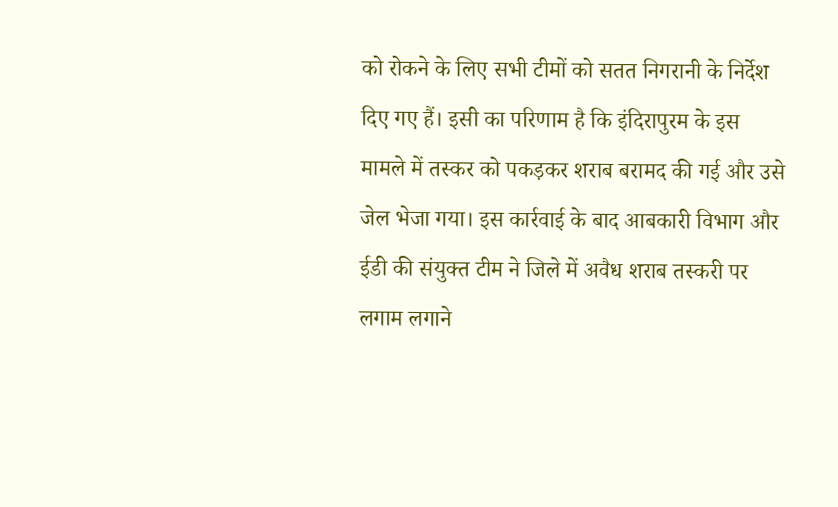को रोकने के लिए सभी टीमों को सतत निगरानी के निर्देश दिए गए हैं। इसी का परिणाम है कि इंदिरापुरम के इस मामले में तस्कर को पकड़कर शराब बरामद की गई और उसे जेल भेजा गया। इस कार्रवाई के बाद आबकारी विभाग और ईडी की संयुक्त टीम ने जिले में अवैध शराब तस्करी पर लगाम लगाने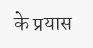के प्रयास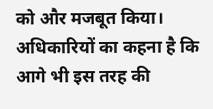को और मजबूत किया। अधिकारियों का कहना है कि आगे भी इस तरह की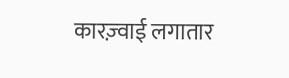कारज़्वाई लगातार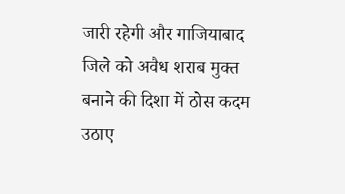जारी रहेगी और गाजियाबाद जिले को अवैध शराब मुक्त बनाने की दिशा में ठोस कदम उठाए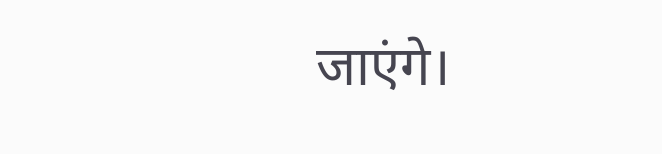जाएंगे।